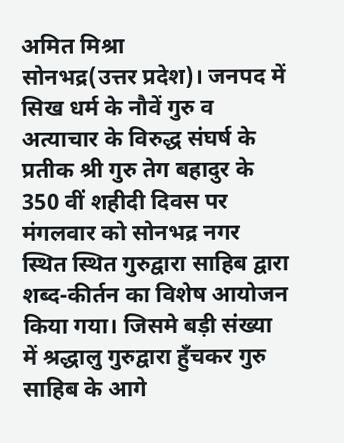अमित मिश्रा
सोनभद्र(उत्तर प्रदेश)। जनपद में सिख धर्म के नौवें गुरु व अत्याचार के विरुद्ध संघर्ष के प्रतीक श्री गुरु तेग बहादुर के 350 वीं शहीदी दिवस पर मंगलवार को सोनभद्र नगर स्थित स्थित गुरुद्वारा साहिब द्वारा शब्द-कीर्तन का विशेष आयोजन किया गया। जिसमे बड़ी संख्या में श्रद्धालु गुरुद्वारा हुँचकर गुरु साहिब के आगे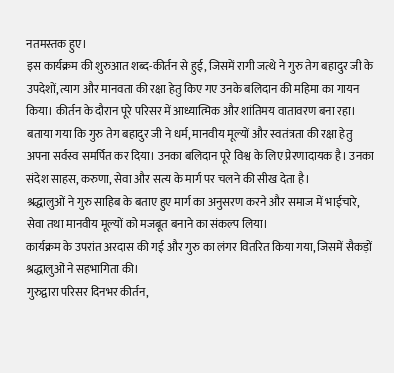नतमस्तक हुए।
इस कार्यक्रम की शुरुआत शब्द-कीर्तन से हुई, जिसमें रागी जत्थे ने गुरु तेग बहादुर जी के उपदेशों, त्याग और मानवता की रक्षा हेतु किए गए उनके बलिदान की महिमा का गायन किया। कीर्तन के दौरान पूरे परिसर में आध्यात्मिक और शांतिमय वातावरण बना रहा।
बताया गया कि गुरु तेग बहादुर जी ने धर्म, मानवीय मूल्यों और स्वतंत्रता की रक्षा हेतु अपना सर्वस्व समर्पित कर दिया। उनका बलिदान पूरे विश्व के लिए प्रेरणादायक है। उनका संदेश साहस, करुणा, सेवा और सत्य के मार्ग पर चलने की सीख देता है।
श्रद्धालुओं ने गुरु साहिब के बताए हुए मार्ग का अनुसरण करने और समाज में भाईचारे, सेवा तथा मानवीय मूल्यों को मजबूत बनाने का संकल्प लिया।
कार्यक्रम के उपरांत अरदास की गई और गुरु का लंगर वितरित किया गया, जिसमें सैकड़ों श्रद्धालुओं ने सहभागिता की।
गुरुद्वारा परिसर दिनभर कीर्तन,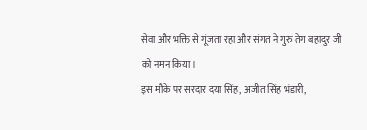सेवा और भक्ति से गूंजता रहा और संगत ने गुरु तेग बहादुर जी को नमन किया।
इस मौके पर सरदार दया सिंह, अजीत सिंह भंडारी,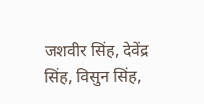जशवीर सिंह, देवेंद्र सिंह, विसुन सिंह,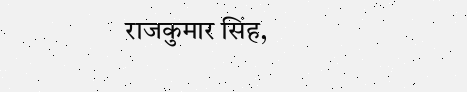राजकुमार सिंह,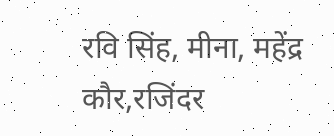रवि सिंह, मीना, महेंद्र कौर,रजिंदर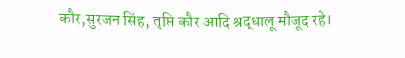कौर,सुरजन सिंह, तृप्ति कौर आदि श्रद्धालू मौजूद रहे।